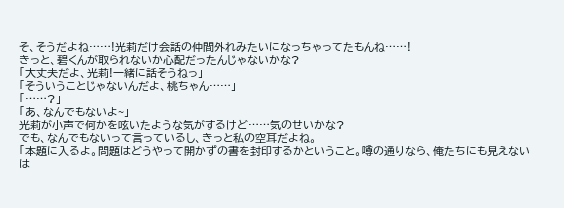そ、そうだよね……!光莉だけ会話の仲間外れみたいになっちゃってたもんね……!
きっと、碧くんが取られないか心配だったんじゃないかな?
「大丈夫だよ、光莉!一緒に話そうねっ」
「そういうことじゃないんだよ、桃ちゃん……」
「……?」
「あ、なんでもないよ~」
光莉が小声で何かを呟いたような気がするけど……気のせいかな?
でも、なんでもないって言っているし、きっと私の空耳だよね。
「本題に入るよ。問題はどうやって開かずの書を封印するかということ。噂の通りなら、俺たちにも見えないは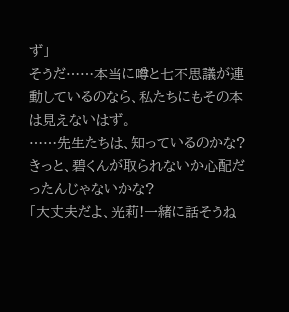ず」
そうだ……本当に噂と七不思議が連動しているのなら、私たちにもその本は見えないはず。
……先生たちは、知っているのかな?
きっと、碧くんが取られないか心配だったんじゃないかな?
「大丈夫だよ、光莉!一緒に話そうね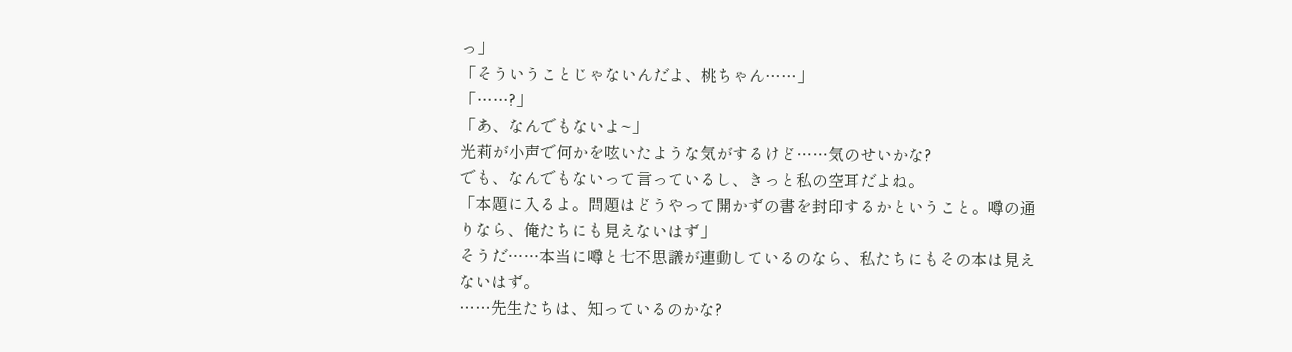っ」
「そういうことじゃないんだよ、桃ちゃん……」
「……?」
「あ、なんでもないよ~」
光莉が小声で何かを呟いたような気がするけど……気のせいかな?
でも、なんでもないって言っているし、きっと私の空耳だよね。
「本題に入るよ。問題はどうやって開かずの書を封印するかということ。噂の通りなら、俺たちにも見えないはず」
そうだ……本当に噂と七不思議が連動しているのなら、私たちにもその本は見えないはず。
……先生たちは、知っているのかな?